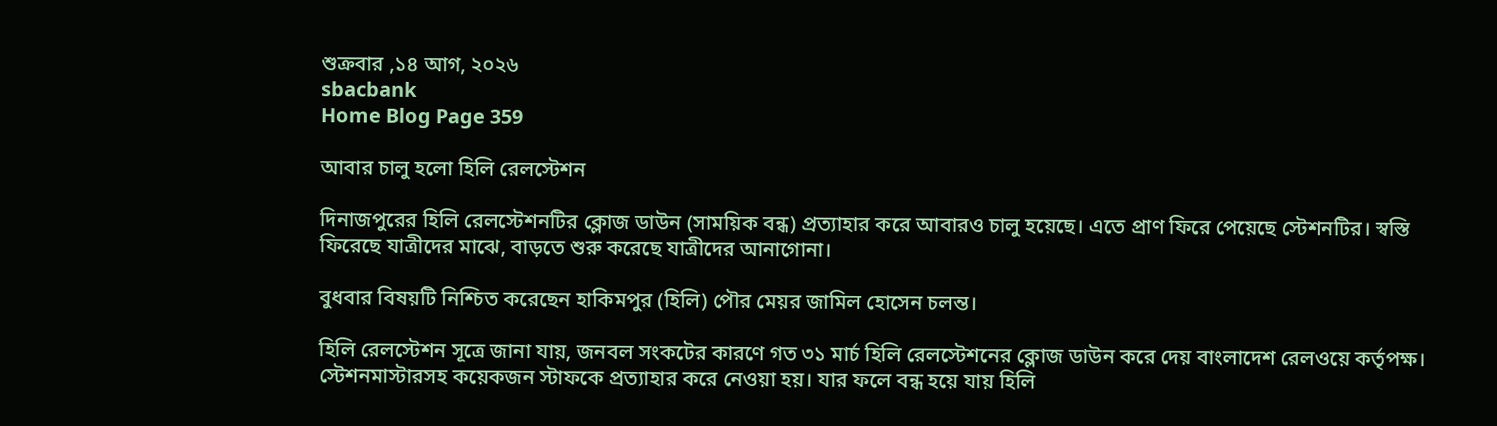শুক্রবার ,১৪ আগ, ২০২৬
sbacbank
Home Blog Page 359

আবার চালু হলো হিলি রেলস্টেশন

দিনাজপুরের হিলি রেলস্টেশনটির ক্লোজ ডাউন (সাময়িক বন্ধ) প্রত্যাহার করে আবারও চালু হয়েছে। এতে প্রাণ ফিরে পেয়েছে স্টেশনটির। স্বস্তি ফিরেছে যাত্রীদের মাঝে, বাড়তে শুরু করেছে যাত্রীদের আনাগোনা।

বুধবার বিষয়টি নিশ্চিত করেছেন হাকিমপুর (হিলি) পৌর মেয়র জামিল হোসেন চলন্ত।

হিলি রেলস্টেশন সূত্রে জানা যায়, জনবল সংকটের কারণে গত ৩১ মার্চ হিলি রেলস্টেশনের ক্লোজ ডাউন করে দেয় বাংলাদেশ রেলওয়ে কর্তৃপক্ষ। স্টেশনমাস্টারসহ কয়েকজন স্টাফকে প্রত্যাহার করে নেওয়া হয়। যার ফলে বন্ধ হয়ে যায় হিলি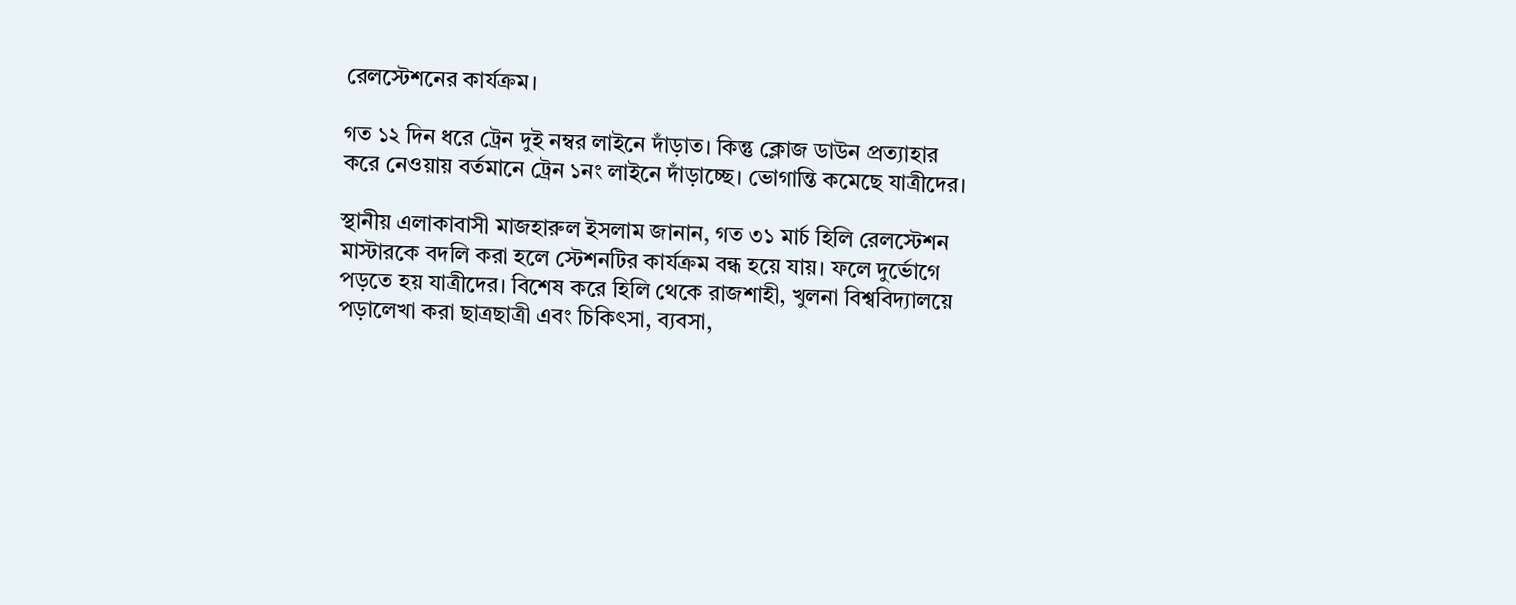রেলস্টেশনের কার্যক্রম।

গত ১২ দিন ধরে ট্রেন দুই নম্বর লাইনে দাঁড়াত। কিন্তু ক্লোজ ডাউন প্রত্যাহার করে নেওয়ায় বর্তমানে ট্রেন ১নং লাইনে দাঁড়াচ্ছে। ভোগান্তি কমেছে যাত্রীদের।

স্থানীয় এলাকাবাসী মাজহারুল ইসলাম জানান, গত ৩১ মার্চ হিলি রেলস্টেশন মাস্টারকে বদলি করা হলে স্টেশনটির কার্যক্রম বন্ধ হয়ে যায়। ফলে দুর্ভোগে পড়তে হয় যাত্রীদের। বিশেষ করে হিলি থেকে রাজশাহী, খুলনা বিশ্ববিদ্যালয়ে পড়ালেখা করা ছাত্রছাত্রী এবং চিকিৎসা, ব্যবসা,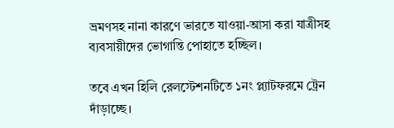ভ্রমণসহ নানা কারণে ভারতে যাওয়া-আসা করা যাত্রীসহ ব্যবসায়ীদের ভোগান্তি পোহাতে হচ্ছিল।

তবে এখন হিলি রেলস্টেশনটিতে ১নং প্ল্যাটফরমে ট্রেন দাঁড়াচ্ছে।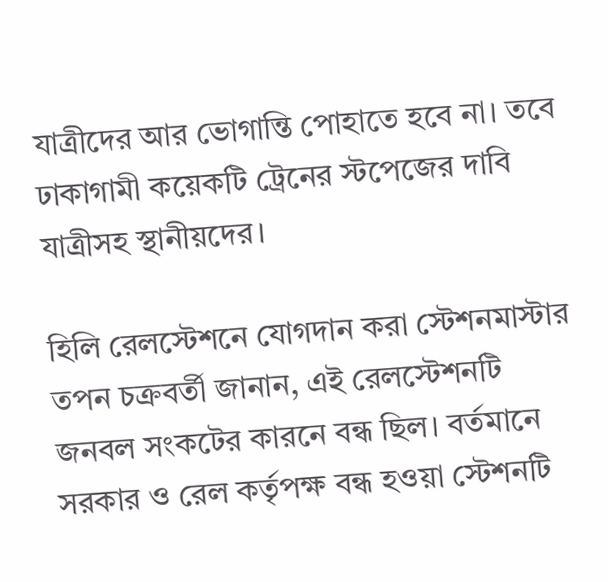যাত্রীদের আর ভোগান্তি পোহাতে হবে না। তবে ঢাকাগামী কয়েকটি ট্রেনের স্টপেজের দাবি যাত্রীসহ স্থানীয়দের।

হিলি রেলস্টেশনে যোগদান করা স্টেশনমাস্টার তপন চক্রবর্তী জানান, এই রেলস্টেশনটি জনবল সংকটের কারনে বন্ধ ছিল। বর্তমানে সরকার ও রেল কর্তৃপক্ষ বন্ধ হওয়া স্টেশনটি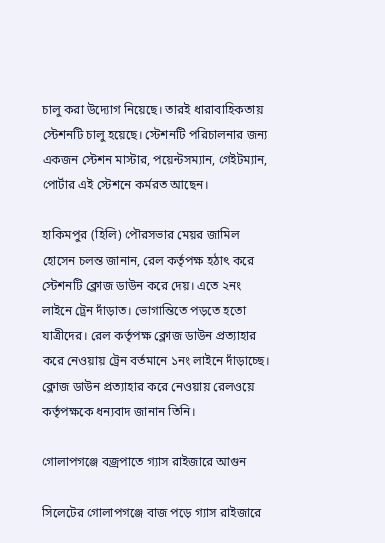চালু করা উদ্যোগ নিয়েছে। তারই ধারাবাহিকতায় স্টেশনটি চালু হয়েছে। স্টেশনটি পরিচালনার জন্য একজন স্টেশন মাস্টার, পয়েন্টসম্যান, গেইটম্যান, পোর্টার এই স্টেশনে কর্মরত আছেন।

হাকিমপুর (হিলি) পৌরসভার মেয়র জামিল হোসেন চলন্ত জানান, রেল কর্তৃপক্ষ হঠাৎ করে স্টেশনটি ক্লোজ ডাউন করে দেয়। এতে ২নং লাইনে ট্রেন দাঁড়াত। ভোগান্তিতে পড়তে হতো যাত্রীদের। রেল কর্তৃপক্ষ ক্লোজ ডাউন প্রত্যাহার করে নেওয়ায় ট্রেন বর্তমানে ১নং লাইনে দাঁড়াচ্ছে। ক্লোজ ডাউন প্রত্যাহার করে নেওয়ায় রেলওয়ে কর্তৃপক্ষকে ধন্যবাদ জানান তিনি।

গোলাপগঞ্জে বজ্রপাতে গ্যাস রাইজারে আগুন

সিলেটের গোলাপগঞ্জে বাজ পড়ে গ্যাস রাইজারে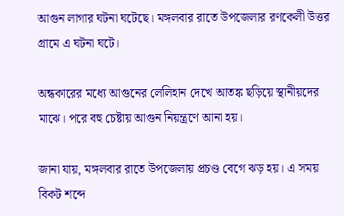আগুন লাগার ঘটনা ঘটেছে। মঙ্গলবার রাতে উপজেলার রণকেলী উত্তর গ্রামে এ ঘটনা ঘটে।

অন্ধকারের মধ্যে আগুনের লেলিহান দেখে আতঙ্ক ছড়িয়ে স্থানীয়দের মাঝে। পরে বহু চেষ্টায় আগুন নিয়ন্ত্রণে আনা হয়।

জানা যায়, মঙ্গলবার রাতে উপজেলায় প্রচণ্ড বেগে ঝড় হয়। এ সময় বিকট শব্দে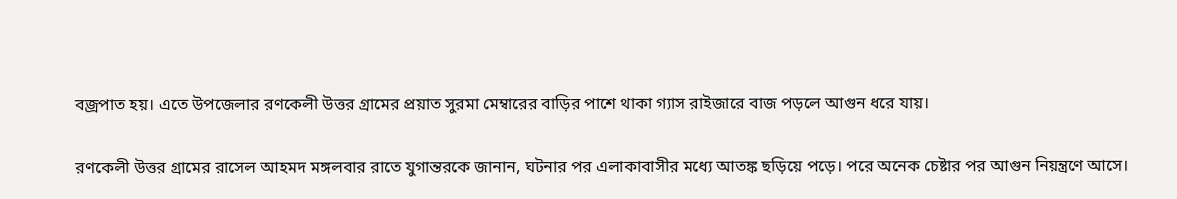বজ্রপাত হয়। এতে উপজেলার রণকেলী উত্তর গ্রামের প্রয়াত সুরমা মেম্বারের বাড়ির পাশে থাকা গ্যাস রাইজারে বাজ পড়লে আগুন ধরে যায়।

রণকেলী উত্তর গ্রামের রাসেল আহমদ মঙ্গলবার রাতে যুগান্তরকে জানান, ঘটনার পর এলাকাবাসীর মধ্যে আতঙ্ক ছড়িয়ে পড়ে। পরে অনেক চেষ্টার পর আগুন নিয়ন্ত্রণে আসে।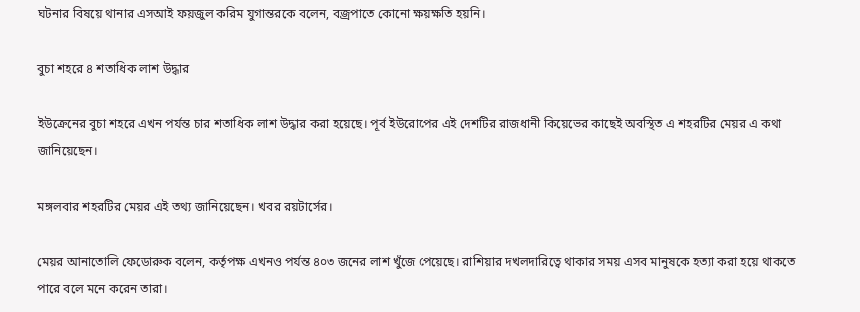ঘটনার বিষয়ে থানার এসআই ফয়জুল করিম যুগান্তরকে বলেন, বজ্রপাতে কোনো ক্ষয়ক্ষতি হয়নি।

বুচা শহরে ৪ শতাধিক লাশ উদ্ধার

ইউক্রেনের বুচা শহরে এখন পর্যন্ত চার শতাধিক লাশ উদ্ধার করা হয়েছে। পূর্ব ইউরোপের এই দেশটির রাজধানী কিয়েভের কাছেই অবস্থিত এ শহরটির মেয়র এ কথা জানিয়েছেন।

মঙ্গলবার শহরটির মেয়র এই তথ্য জানিয়েছেন। খবর রয়টার্সের।

মেয়র আনাতোলি ফেডোরুক বলেন, কর্তৃপক্ষ এখনও পর্যন্ত ৪০৩ জনের লাশ খুঁজে পেয়েছে। রাশিয়ার দখলদারিত্বে থাকার সময় এসব মানুষকে হত্যা করা হয়ে থাকতে পারে বলে মনে করেন তারা।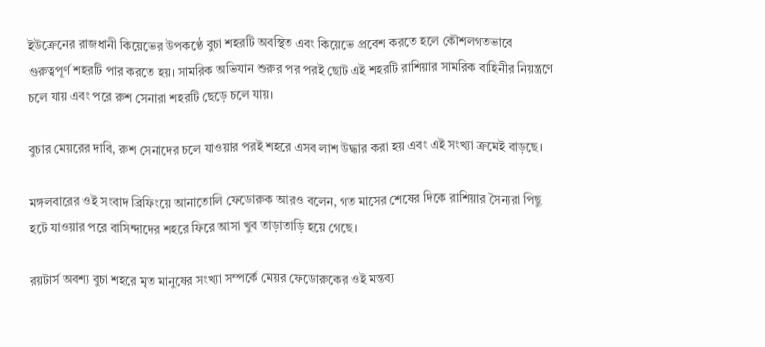ইউক্রেনের রাজধানী কিয়েভের উপকণ্ঠে বুচা শহরটি অবস্থিত এবং কিয়েভে প্রবেশ করতে হলে কৌশলগতভাবে গুরুত্বপূর্ণ শহরটি পার করতে হয়। সামরিক অভিযান শুরুর পর পরই ছোট এই শহরটি রাশিয়ার সামরিক বাহিনীর নিয়ন্ত্রণে চলে যায় এবং পরে রুশ সেনারা শহরটি ছেড়ে চলে যায়।

বুচার মেয়রের দাবি, রুশ সেনাদের চলে যাওয়ার পরই শহরে এসব লাশ উদ্ধার করা হয় এবং এই সংখ্যা ক্রমেই বাড়ছে।

মঙ্গলবারের ওই সংবাদ ব্রিফিংয়ে আনাতোলি ফেডোরুক আরও বলেন, গত মাসের শেষের দিকে রাশিয়ার সৈন্যরা পিছু হটে যাওয়ার পরে বাসিন্দাদের শহরে ফিরে আসা খুব তাড়াতাড়ি হয়ে গেছে।

রয়টার্স অবশ্য বুচা শহরে মৃত মানুষের সংখ্যা সম্পর্কে মেয়র ফেডোরুকের ওই মন্তব্য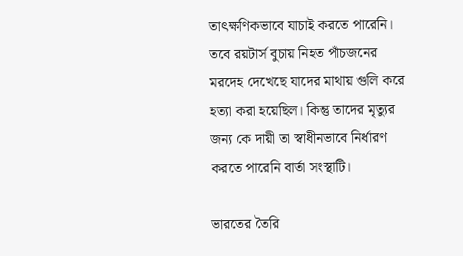তাৎক্ষণিকভাবে যাচাই করতে পারেনি। তবে রয়টার্স বুচায় নিহত পাঁচজনের মরদেহ দেখেছে যাদের মাথায় গুলি করে হত্যা করা হয়েছিল। কিন্তু তাদের মৃত্যুর জন্য কে দায়ী তা স্বাধীনভাবে নির্ধারণ করতে পারেনি বার্তা সংস্থাটি।

ভারতের তৈরি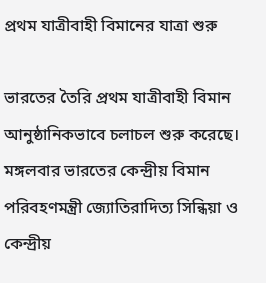প্রথম যাত্রীবাহী বিমানের যাত্রা শুরু

ভারতের তৈরি প্রথম যাত্রীবাহী বিমান আনুষ্ঠানিকভাবে চলাচল শুরু করেছে। মঙ্গলবার ভারতের কেন্দ্রীয় বিমান পরিবহণমন্ত্রী জ্যোতিরাদিত্য সিন্ধিয়া ও কেন্দ্রীয়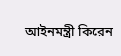আইনমন্ত্রী কিরেন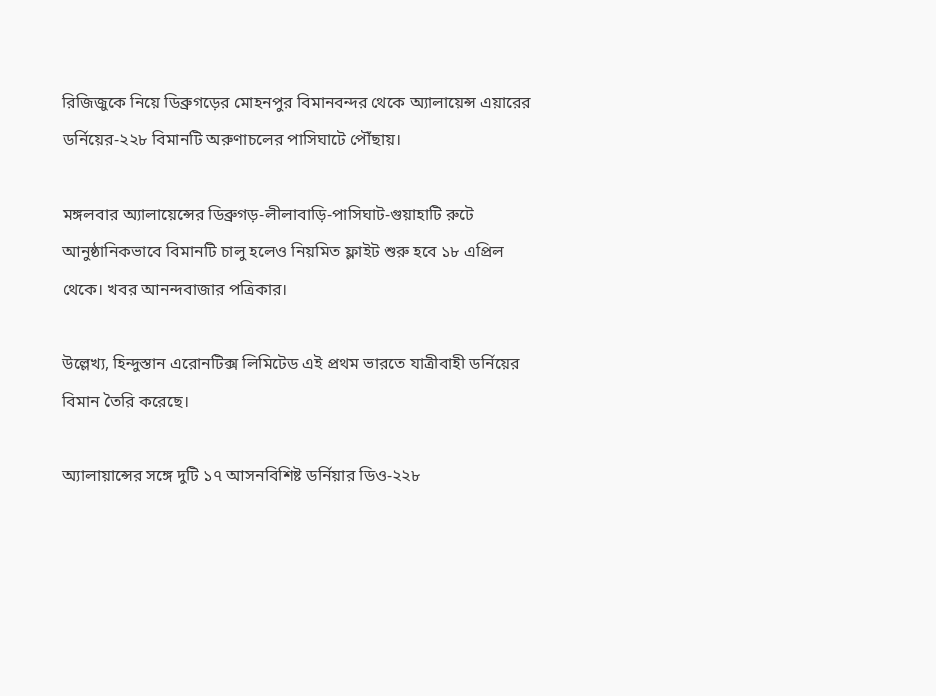রিজিজুকে নিয়ে ডিব্রুগড়ের মোহনপুর বিমানবন্দর থেকে অ্যালায়েন্স এয়ারের ডর্নিয়ের-২২৮ বিমানটি অরুণাচলের পাসিঘাটে পৌঁছায়।

মঙ্গলবার অ্যালায়েন্সের ডিব্রুগড়-লীলাবাড়ি-পাসিঘাট-গুয়াহাটি রুটে আনুষ্ঠানিকভাবে বিমানটি চালু হলেও নিয়মিত ফ্লাইট শুরু হবে ১৮ এপ্রিল থেকে। খবর আনন্দবাজার পত্রিকার।

উল্লেখ্য, হিন্দুস্তান এরোনটিক্স লিমিটেড এই প্রথম ভারতে যাত্রীবাহী ডর্নিয়ের বিমান তৈরি করেছে।

অ্যালায়ান্সের সঙ্গে দুটি ১৭ আসনবিশিষ্ট ডর্নিয়ার ডিও-২২৮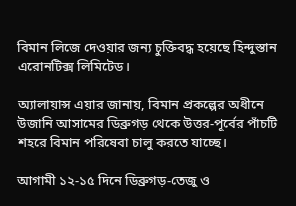বিমান লিজে দেওয়ার জন্য চুক্তিবদ্ধ হয়েছে হিন্দুস্তান এরোনটিক্স লিমিটেড।

অ্যালায়ান্স এয়ার জানায়, বিমান প্রকল্পের অধীনে উজানি আসামের ডিব্রুগড় থেকে উত্তর-পূর্বের পাঁচটি শহরে বিমান পরিষেবা চালু করতে যাচ্ছে।

আগামী ১২-১৫ দিনে ডিব্রুগড়-তেজু ও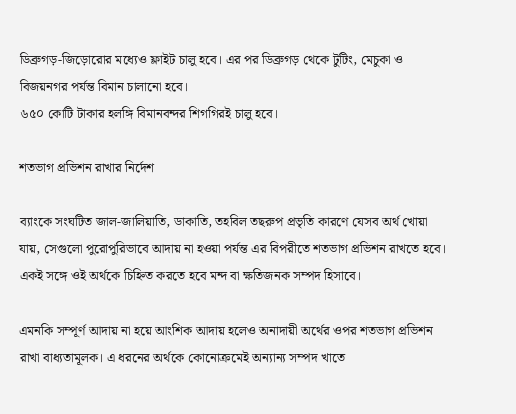ডিব্রুগড়-জিড়োরোর মধ্যেও ফ্লাইট চালু হবে। এর পর ডিব্রুগড় থেকে টুটিং, মেচুকা ও বিজয়নগর পর্যন্ত বিমান চালানো হবে।
৬৫০ কোটি টাকার হলঙ্গি বিমানবন্দর শিগগিরই চালু হবে।

শতভাগ প্রভিশন রাখার নির্দেশ

ব্যাংকে সংঘটিত জাল-জালিয়াতি, ডাকাতি, তহবিল তছরুপ প্রভৃতি কারণে যেসব অর্থ খোয়া যায়, সেগুলো পুরোপুরিভাবে আদায় না হওয়া পর্যন্ত এর বিপরীতে শতভাগ প্রভিশন রাখতে হবে। একই সঙ্গে ওই অর্থকে চিহ্নিত করতে হবে মন্দ বা ক্ষতিজনক সম্পদ হিসাবে।

এমনকি সম্পূর্ণ আদায় না হয়ে আংশিক আদায় হলেও অনাদায়ী অর্থের ওপর শতভাগ প্রভিশন রাখা বাধ্যতামূলক। এ ধরনের অর্থকে কোনোক্রমেই অন্যান্য সম্পদ খাতে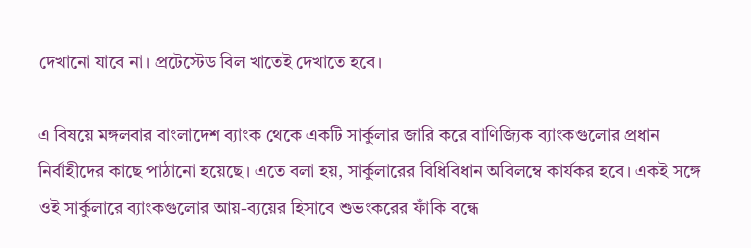দেখানো যাবে না। প্রটেস্টেড বিল খাতেই দেখাতে হবে।

এ বিষয়ে মঙ্গলবার বাংলাদেশ ব্যাংক থেকে একটি সার্কুলার জারি করে বাণিজ্যিক ব্যাংকগুলোর প্রধান নির্বাহীদের কাছে পাঠানো হয়েছে। এতে বলা হয়, সার্কুলারের বিধিবিধান অবিলম্বে কার্যকর হবে। একই সঙ্গে ওই সার্কুলারে ব্যাংকগুলোর আয়-ব্যয়ের হিসাবে শুভংকরের ফাঁকি বন্ধে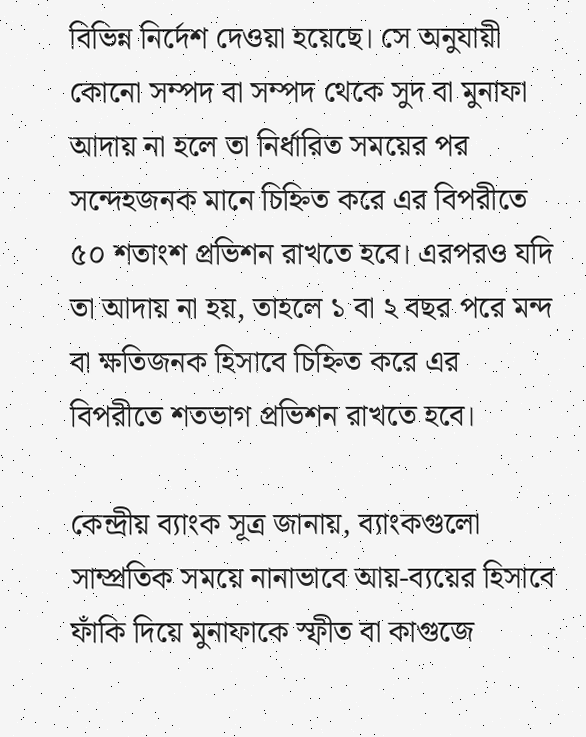বিভিন্ন নির্দেশ দেওয়া হয়েছে। সে অনুযায়ী কোনো সম্পদ বা সম্পদ থেকে সুদ বা মুনাফা আদায় না হলে তা নির্ধারিত সময়ের পর সন্দেহজনক মানে চিহ্নিত করে এর বিপরীতে ৫০ শতাংশ প্রভিশন রাখতে হবে। এরপরও যদি তা আদায় না হয়, তাহলে ১ বা ২ বছর পরে মন্দ বা ক্ষতিজনক হিসাবে চিহ্নিত করে এর বিপরীতে শতভাগ প্রভিশন রাখতে হবে।

কেন্দ্রীয় ব্যাংক সূত্র জানায়, ব্যাংকগুলো সাম্প্রতিক সময়ে নানাভাবে আয়-ব্যয়ের হিসাবে ফাঁকি দিয়ে মুনাফাকে স্ফীত বা কাগুজে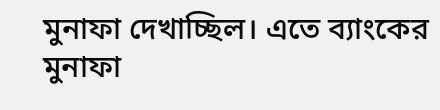মুনাফা দেখাচ্ছিল। এতে ব্যাংকের মুনাফা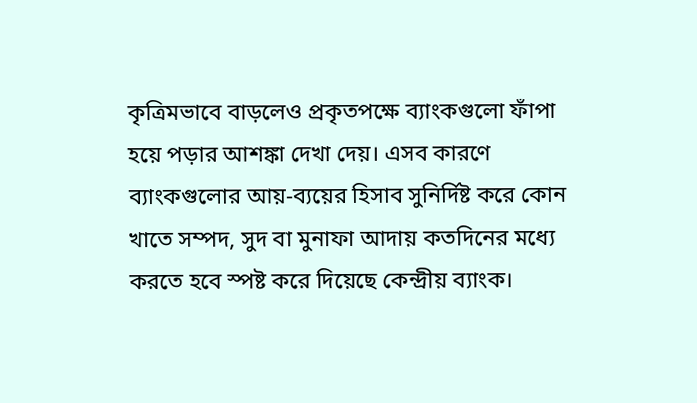কৃত্রিমভাবে বাড়লেও প্রকৃতপক্ষে ব্যাংকগুলো ফাঁপা হয়ে পড়ার আশঙ্কা দেখা দেয়। এসব কারণে ব্যাংকগুলোর আয়-ব্যয়ের হিসাব সুনির্দিষ্ট করে কোন খাতে সম্পদ, সুদ বা মুনাফা আদায় কতদিনের মধ্যে করতে হবে স্পষ্ট করে দিয়েছে কেন্দ্রীয় ব্যাংক।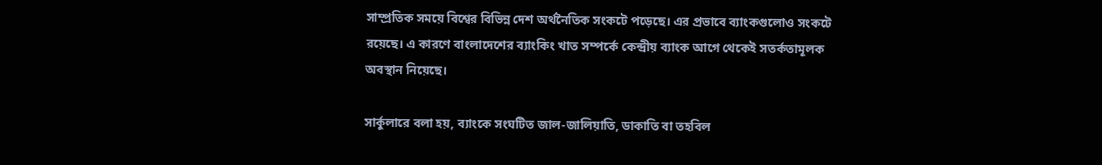সাম্প্রতিক সময়ে বিশ্বের বিভিন্ন দেশ অর্থনৈতিক সংকটে পড়েছে। এর প্রভাবে ব্যাংকগুলোও সংকটে রয়েছে। এ কারণে বাংলাদেশের ব্যাংকিং খাত সম্পর্কে কেন্দ্রীয় ব্যাংক আগে থেকেই সতর্কতামূলক অবস্থান নিয়েছে।

সার্কুলারে বলা হয়, ব্যাংকে সংঘটিত জাল-জালিয়াতি, ডাকাতি বা তহবিল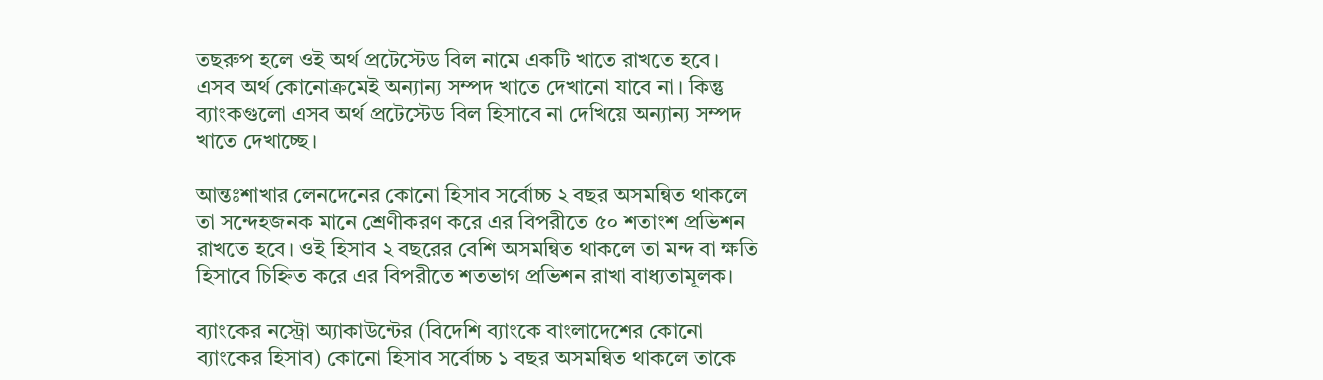তছরুপ হলে ওই অর্থ প্রটেস্টেড বিল নামে একটি খাতে রাখতে হবে। এসব অর্থ কোনোক্রমেই অন্যান্য সম্পদ খাতে দেখানো যাবে না। কিন্তু ব্যাংকগুলো এসব অর্থ প্রটেস্টেড বিল হিসাবে না দেখিয়ে অন্যান্য সম্পদ খাতে দেখাচ্ছে।

আন্তঃশাখার লেনদেনের কোনো হিসাব সর্বোচ্চ ২ বছর অসমন্বিত থাকলে তা সন্দেহজনক মানে শ্রেণীকরণ করে এর বিপরীতে ৫০ শতাংশ প্রভিশন রাখতে হবে। ওই হিসাব ২ বছরের বেশি অসমন্বিত থাকলে তা মন্দ বা ক্ষতি হিসাবে চিহ্নিত করে এর বিপরীতে শতভাগ প্রভিশন রাখা বাধ্যতামূলক।

ব্যাংকের নস্ট্রো অ্যাকাউন্টের (বিদেশি ব্যাংকে বাংলাদেশের কোনো ব্যাংকের হিসাব) কোনো হিসাব সর্বোচ্চ ১ বছর অসমন্বিত থাকলে তাকে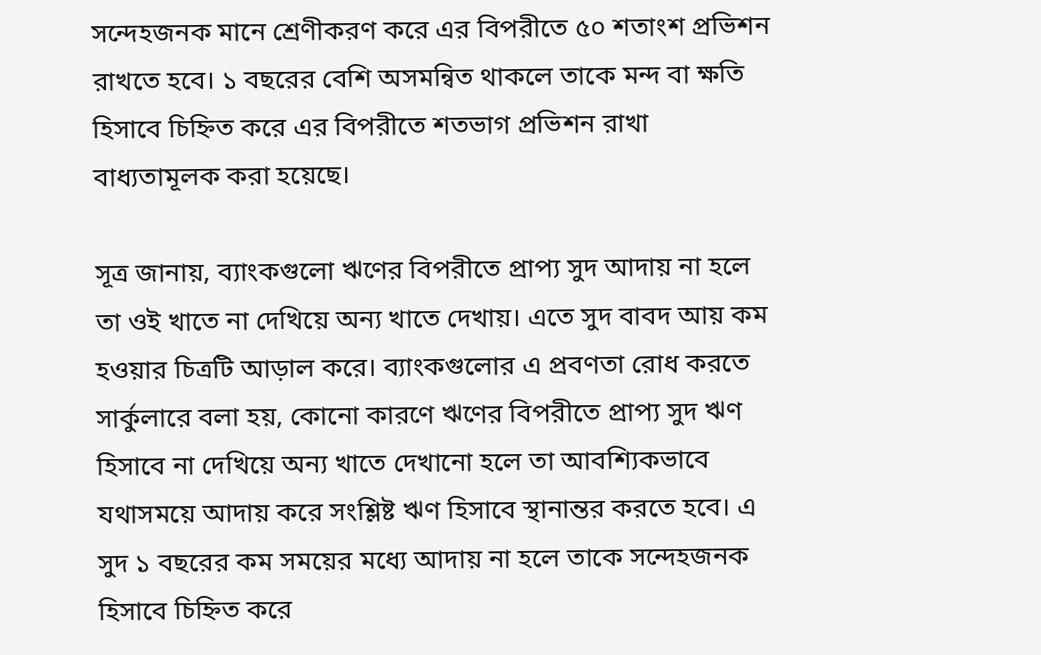সন্দেহজনক মানে শ্রেণীকরণ করে এর বিপরীতে ৫০ শতাংশ প্রভিশন রাখতে হবে। ১ বছরের বেশি অসমন্বিত থাকলে তাকে মন্দ বা ক্ষতি হিসাবে চিহ্নিত করে এর বিপরীতে শতভাগ প্রভিশন রাখা বাধ্যতামূলক করা হয়েছে।

সূত্র জানায়, ব্যাংকগুলো ঋণের বিপরীতে প্রাপ্য সুদ আদায় না হলে তা ওই খাতে না দেখিয়ে অন্য খাতে দেখায়। এতে সুদ বাবদ আয় কম হওয়ার চিত্রটি আড়াল করে। ব্যাংকগুলোর এ প্রবণতা রোধ করতে সার্কুলারে বলা হয়, কোনো কারণে ঋণের বিপরীতে প্রাপ্য সুদ ঋণ হিসাবে না দেখিয়ে অন্য খাতে দেখানো হলে তা আবশ্যিকভাবে যথাসময়ে আদায় করে সংশ্লিষ্ট ঋণ হিসাবে স্থানান্তর করতে হবে। এ সুদ ১ বছরের কম সময়ের মধ্যে আদায় না হলে তাকে সন্দেহজনক হিসাবে চিহ্নিত করে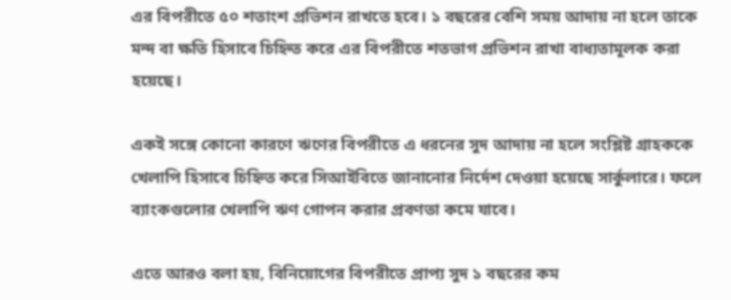এর বিপরীতে ৫০ শতাংশ প্রভিশন রাখতে হবে। ১ বছরের বেশি সময় আদায় না হলে তাকে মন্দ বা ক্ষতি হিসাবে চিহ্নিত করে এর বিপরীতে শতভাগ প্রভিশন রাখা বাধ্যতামূলক করা হয়েছে।

একই সঙ্গে কোনো কারণে ঋণের বিপরীতে এ ধরনের সুদ আদায় না হলে সংশ্লিষ্ট গ্রাহককে খেলাপি হিসাবে চিহ্নিত করে সিআইবিতে জানানোর নির্দেশ দেওয়া হয়েছে সার্কুলারে। ফলে ব্যাংকগুলোর খেলাপি ঋণ গোপন করার প্রবণতা কমে যাবে।

এতে আরও বলা হয়, বিনিয়োগের বিপরীতে প্রাপ্য সুদ ১ বছরের কম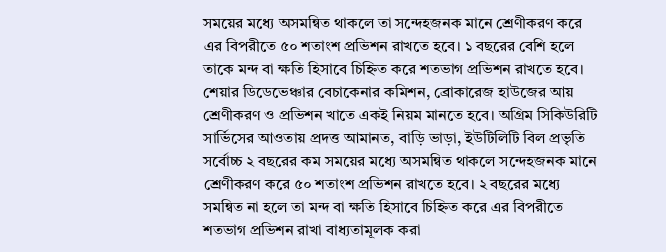সময়ের মধ্যে অসমন্বিত থাকলে তা সন্দেহজনক মানে শ্রেণীকরণ করে এর বিপরীতে ৫০ শতাংশ প্রভিশন রাখতে হবে। ১ বছরের বেশি হলে তাকে মন্দ বা ক্ষতি হিসাবে চিহ্নিত করে শতভাগ প্রভিশন রাখতে হবে। শেয়ার ডিডেভেঞ্চার বেচাকেনার কমিশন, ব্রোকারেজ হাউজের আয় শ্রেণীকরণ ও প্রভিশন খাতে একই নিয়ম মানতে হবে। অগ্রিম সিকিউরিটি সার্ভিসের আওতায় প্রদত্ত আমানত, বাড়ি ভাড়া, ইউটিলিটি বিল প্রভৃতি সর্বোচ্চ ২ বছরের কম সময়ের মধ্যে অসমন্বিত থাকলে সন্দেহজনক মানে শ্রেণীকরণ করে ৫০ শতাংশ প্রভিশন রাখতে হবে। ২ বছরের মধ্যে সমন্বিত না হলে তা মন্দ বা ক্ষতি হিসাবে চিহ্নিত করে এর বিপরীতে শতভাগ প্রভিশন রাখা বাধ্যতামূলক করা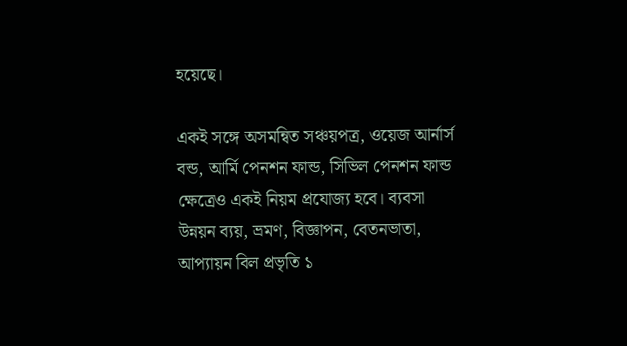হয়েছে।

একই সঙ্গে অসমন্বিত সঞ্চয়পত্র, ওয়েজ আর্নার্স বন্ড, আর্মি পেনশন ফান্ড, সিভিল পেনশন ফান্ড ক্ষেত্রেও একই নিয়ম প্রযোজ্য হবে। ব্যবসা উন্নয়ন ব্যয়, ভ্রমণ, বিজ্ঞাপন, বেতনভাতা, আপ্যায়ন বিল প্রভৃতি ১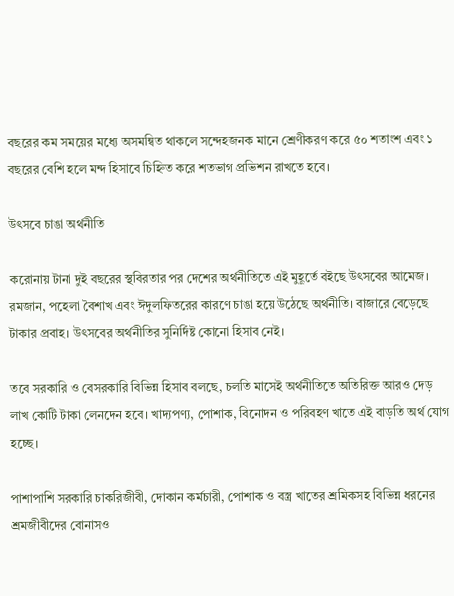বছরের কম সময়ের মধ্যে অসমন্বিত থাকলে সন্দেহজনক মানে শ্রেণীকরণ করে ৫০ শতাংশ এবং ১ বছরের বেশি হলে মন্দ হিসাবে চিহ্নিত করে শতভাগ প্রভিশন রাখতে হবে।

উৎসবে চাঙা অর্থনীতি

করোনায় টানা দুই বছরের স্থবিরতার পর দেশের অর্থনীতিতে এই মুহূর্তে বইছে উৎসবের আমেজ। রমজান, পহেলা বৈশাখ এবং ঈদুলফিতরের কারণে চাঙা হয়ে উঠেছে অর্থনীতি। বাজারে বেড়েছে টাকার প্রবাহ। উৎসবের অর্থনীতির সুনির্দিষ্ট কোনো হিসাব নেই।

তবে সরকারি ও বেসরকারি বিভিন্ন হিসাব বলছে, চলতি মাসেই অর্থনীতিতে অতিরিক্ত আরও দেড় লাখ কোটি টাকা লেনদেন হবে। খাদ্যপণ্য, পোশাক, বিনোদন ও পরিবহণ খাতে এই বাড়তি অর্থ যোগ হচ্ছে।

পাশাপাশি সরকারি চাকরিজীবী, দোকান কর্মচারী, পোশাক ও বস্ত্র খাতের শ্রমিকসহ বিভিন্ন ধরনের শ্রমজীবীদের বোনাসও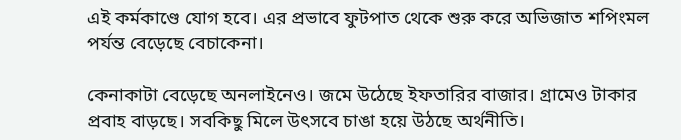এই কর্মকাণ্ডে যোগ হবে। এর প্রভাবে ফুটপাত থেকে শুরু করে অভিজাত শপিংমল পর্যন্ত বেড়েছে বেচাকেনা।

কেনাকাটা বেড়েছে অনলাইনেও। জমে উঠেছে ইফতারির বাজার। গ্রামেও টাকার প্রবাহ বাড়ছে। সবকিছু মিলে উৎসবে চাঙা হয়ে উঠছে অর্থনীতি।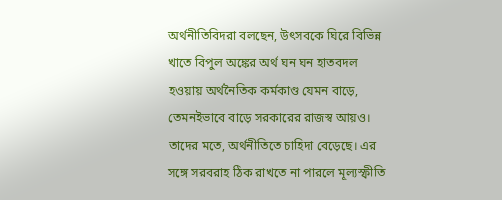অর্থনীতিবিদরা বলছেন, উৎসবকে ঘিরে বিভিন্ন খাতে বিপুল অঙ্কের অর্থ ঘন ঘন হাতবদল হওয়ায় অর্থনৈতিক কর্মকাণ্ড যেমন বাড়ে, তেমনইভাবে বাড়ে সরকারের রাজস্ব আয়ও। তাদের মতে, অর্থনীতিতে চাহিদা বেড়েছে। এর সঙ্গে সরবরাহ ঠিক রাখতে না পারলে মূল্যস্ফীতি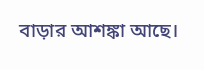বাড়ার আশঙ্কা আছে।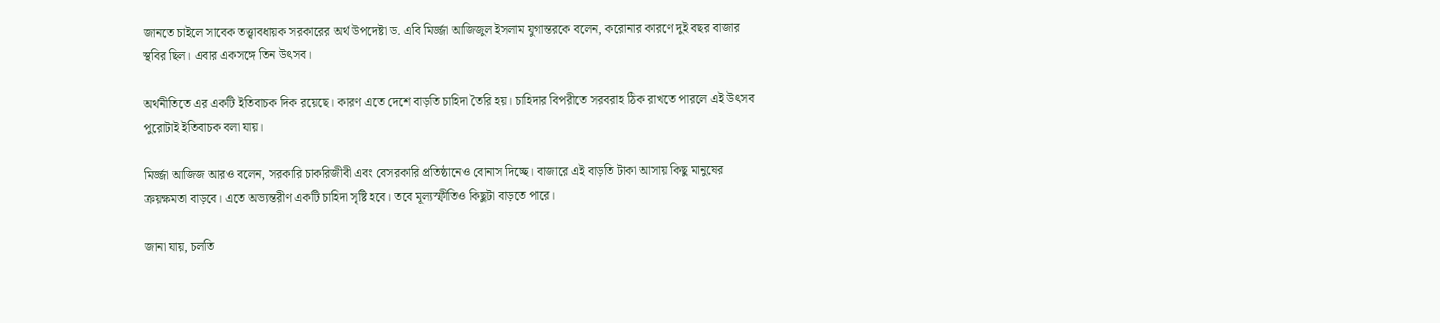জানতে চাইলে সাবেক তত্ত্বাবধায়ক সরকারের অর্থ উপদেষ্টা ড. এবি মির্জ্জা আজিজুল ইসলাম যুগান্তরকে বলেন, করোনার কারণে দুই বছর বাজার স্থবির ছিল। এবার একসঙ্গে তিন উৎসব।

অর্থনীতিতে এর একটি ইতিবাচক দিক রয়েছে। কারণ এতে দেশে বাড়তি চাহিদা তৈরি হয়। চাহিদার বিপরীতে সরবরাহ ঠিক রাখতে পারলে এই উৎসব পুরোটাই ইতিবাচক বলা যায়।

মির্জ্জা আজিজ আরও বলেন, সরকারি চাকরিজীবী এবং বেসরকারি প্রতিষ্ঠানেও বোনাস দিচ্ছে। বাজারে এই বাড়তি টাকা আসায় কিছু মানুষের ক্রয়ক্ষমতা বাড়বে। এতে অভ্যন্তরীণ একটি চাহিদা সৃষ্টি হবে। তবে মূল্যস্ফীতিও কিছুটা বাড়তে পারে।

জানা যায়, চলতি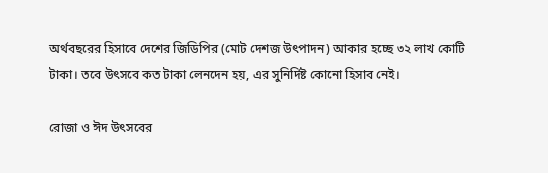অর্থবছরের হিসাবে দেশের জিডিপির (মোট দেশজ উৎপাদন) আকার হচ্ছে ৩২ লাখ কোটি টাকা। তবে উৎসবে কত টাকা লেনদেন হয়, এর সুনির্দিষ্ট কোনো হিসাব নেই।

রোজা ও ঈদ উৎসবের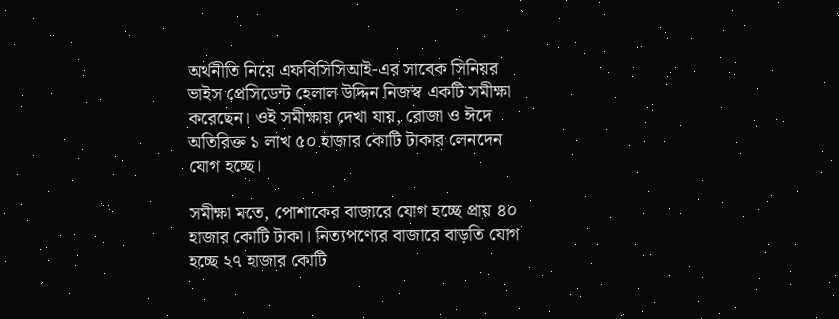অর্থনীতি নিয়ে এফবিসিসিআই-এর সাবেক সিনিয়র ভাইস প্রেসিডেন্ট হেলাল উদ্দিন নিজস্ব একটি সমীক্ষা করেছেন। ওই সমীক্ষায় দেখা যায়, রোজা ও ঈদে অতিরিক্ত ১ লাখ ৫০ হাজার কোটি টাকার লেনদেন যোগ হচ্ছে।

সমীক্ষা মতে, পোশাকের বাজারে যোগ হচ্ছে প্রায় ৪০ হাজার কোটি টাকা। নিত্যপণ্যের বাজারে বাড়তি যোগ হচ্ছে ২৭ হাজার কোটি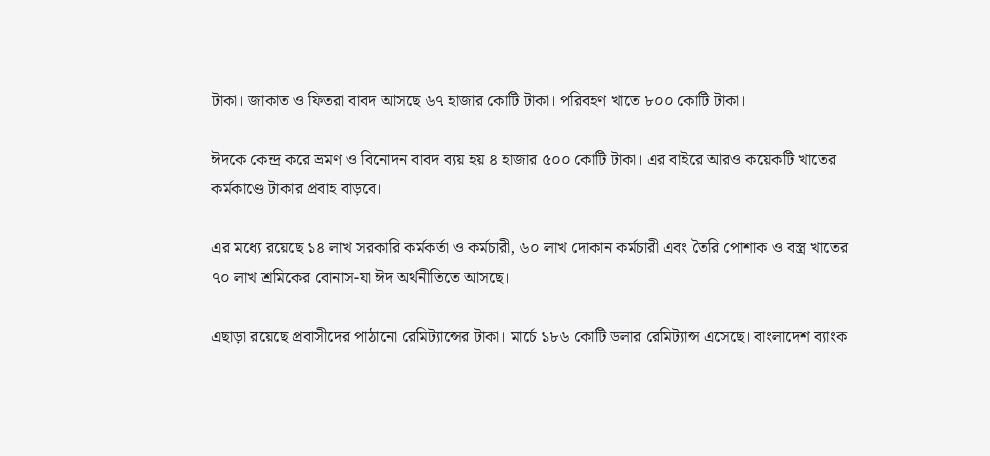টাকা। জাকাত ও ফিতরা বাবদ আসছে ৬৭ হাজার কোটি টাকা। পরিবহণ খাতে ৮০০ কোটি টাকা।

ঈদকে কেন্দ্র করে ভ্রমণ ও বিনোদন বাবদ ব্যয় হয় ৪ হাজার ৫০০ কোটি টাকা। এর বাইরে আরও কয়েকটি খাতের কর্মকাণ্ডে টাকার প্রবাহ বাড়বে।

এর মধ্যে রয়েছে ১৪ লাখ সরকারি কর্মকর্তা ও কর্মচারী, ৬০ লাখ দোকান কর্মচারী এবং তৈরি পোশাক ও বস্ত্র খাতের ৭০ লাখ শ্রমিকের বোনাস-যা ঈদ অর্থনীতিতে আসছে।

এছাড়া রয়েছে প্রবাসীদের পাঠানো রেমিট্যান্সের টাকা। মার্চে ১৮৬ কোটি ডলার রেমিট্যান্স এসেছে। বাংলাদেশ ব্যাংক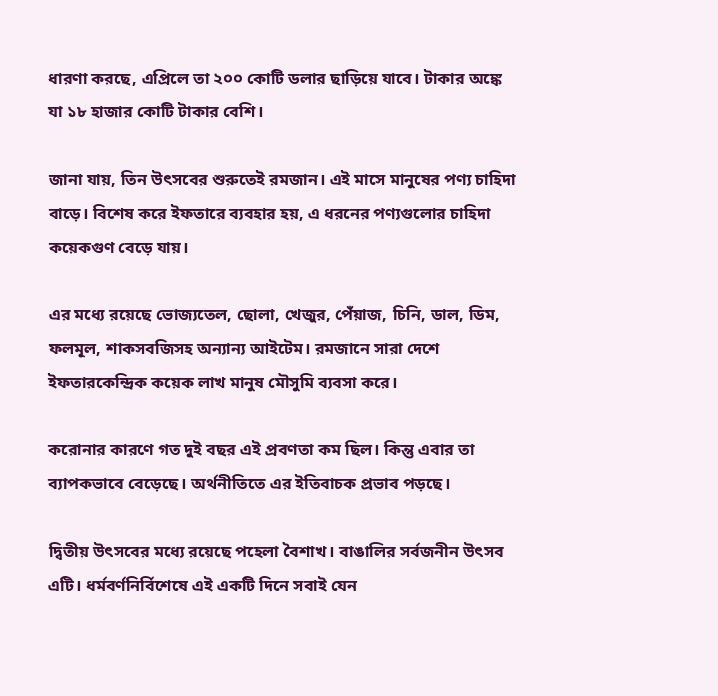ধারণা করছে, এপ্রিলে তা ২০০ কোটি ডলার ছাড়িয়ে যাবে। টাকার অঙ্কে যা ১৮ হাজার কোটি টাকার বেশি।

জানা যায়, তিন উৎসবের শুরুতেই রমজান। এই মাসে মানুষের পণ্য চাহিদা বাড়ে। বিশেষ করে ইফতারে ব্যবহার হয়, এ ধরনের পণ্যগুলোর চাহিদা কয়েকগুণ বেড়ে যায়।

এর মধ্যে রয়েছে ভোজ্যতেল, ছোলা, খেজুর, পেঁয়াজ, চিনি, ডাল, ডিম, ফলমূল, শাকসবজিসহ অন্যান্য আইটেম। রমজানে সারা দেশে ইফতারকেন্দ্রিক কয়েক লাখ মানুষ মৌসুমি ব্যবসা করে।

করোনার কারণে গত দুই বছর এই প্রবণতা কম ছিল। কিন্তু এবার তা ব্যাপকভাবে বেড়েছে। অর্থনীতিতে এর ইতিবাচক প্রভাব পড়ছে।

দ্বিতীয় উৎসবের মধ্যে রয়েছে পহেলা বৈশাখ। বাঙালির সর্বজনীন উৎসব এটি। ধর্মবর্ণনির্বিশেষে এই একটি দিনে সবাই যেন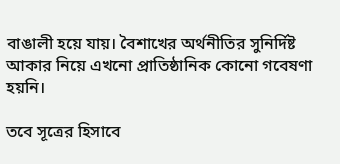বাঙালী হয়ে যায়। বৈশাখের অর্থনীতির সুনির্দিষ্ট আকার নিয়ে এখনো প্রাতিষ্ঠানিক কোনো গবেষণা হয়নি।

তবে সূত্রের হিসাবে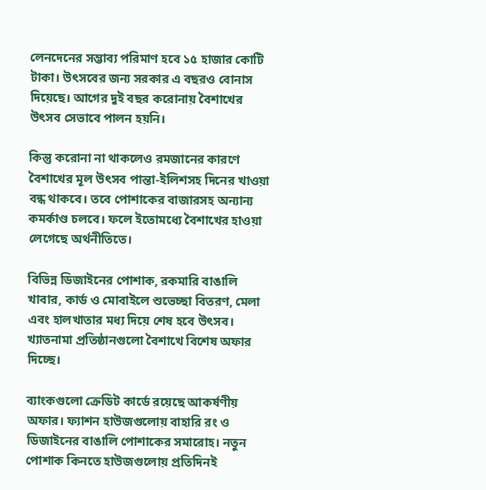লেনদেনের সম্ভাব্য পরিমাণ হবে ১৫ হাজার কোটি টাকা। উৎসবের জন্য সরকার এ বছরও বোনাস দিয়েছে। আগের দুই বছর করোনায় বৈশাখের উৎসব সেভাবে পালন হয়নি।

কিন্তু করোনা না থাকলেও রমজানের কারণে বৈশাখের মূল উৎসব পান্তা-ইলিশসহ দিনের খাওয়া বন্ধ থাকবে। তবে পোশাকের বাজারসহ অন্যান্য কমর্কাণ্ড চলবে। ফলে ইতোমধ্যে বৈশাখের হাওয়া লেগেছে অর্থনীতিতে।

বিভিন্ন ডিজাইনের পোশাক, রকমারি বাঙালি খাবার, কার্ড ও মোবাইলে শুভেচ্ছা বিতরণ, মেলা এবং হালখাতার মধ্য দিয়ে শেষ হবে উৎসব। খ্যাতনামা প্রতিষ্ঠানগুলো বৈশাখে বিশেষ অফার দিচ্ছে।

ব্যাংকগুলো ক্রেডিট কার্ডে রয়েছে আকর্ষণীয় অফার। ফ্যাশন হাউজগুলোয় বাহারি রং ও ডিজাইনের বাঙালি পোশাকের সমারোহ। নতুন পোশাক কিনতে হাউজগুলোয় প্রতিদিনই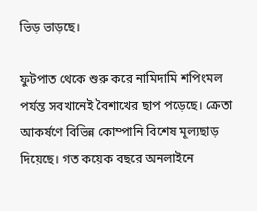ভিড় ভাড়ছে।

ফুটপাত থেকে শুরু করে নামিদামি শপিংমল পর্যন্ত সবখানেই বৈশাখের ছাপ পড়েছে। ক্রেতা আকর্ষণে বিভিন্ন কোম্পানি বিশেষ মূল্যছাড় দিয়েছে। গত কয়েক বছরে অনলাইনে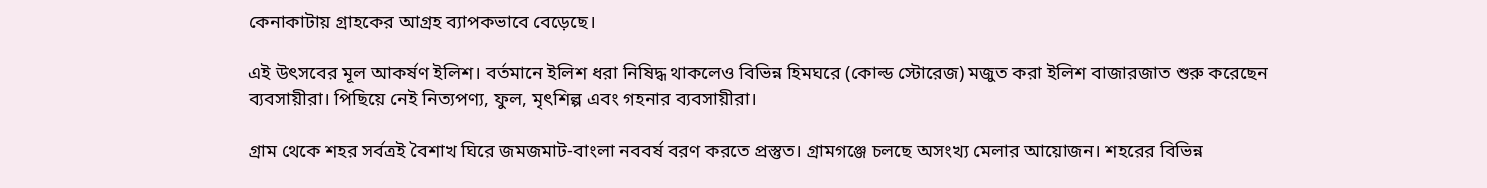কেনাকাটায় গ্রাহকের আগ্রহ ব্যাপকভাবে বেড়েছে।

এই উৎসবের মূল আকর্ষণ ইলিশ। বর্তমানে ইলিশ ধরা নিষিদ্ধ থাকলেও বিভিন্ন হিমঘরে (কোল্ড স্টোরেজ) মজুত করা ইলিশ বাজারজাত শুরু করেছেন ব্যবসায়ীরা। পিছিয়ে নেই নিত্যপণ্য, ফুল, মৃৎশিল্প এবং গহনার ব্যবসায়ীরা।

গ্রাম থেকে শহর সর্বত্রই বৈশাখ ঘিরে জমজমাট-বাংলা নববর্ষ বরণ করতে প্রস্তুত। গ্রামগঞ্জে চলছে অসংখ্য মেলার আয়োজন। শহরের বিভিন্ন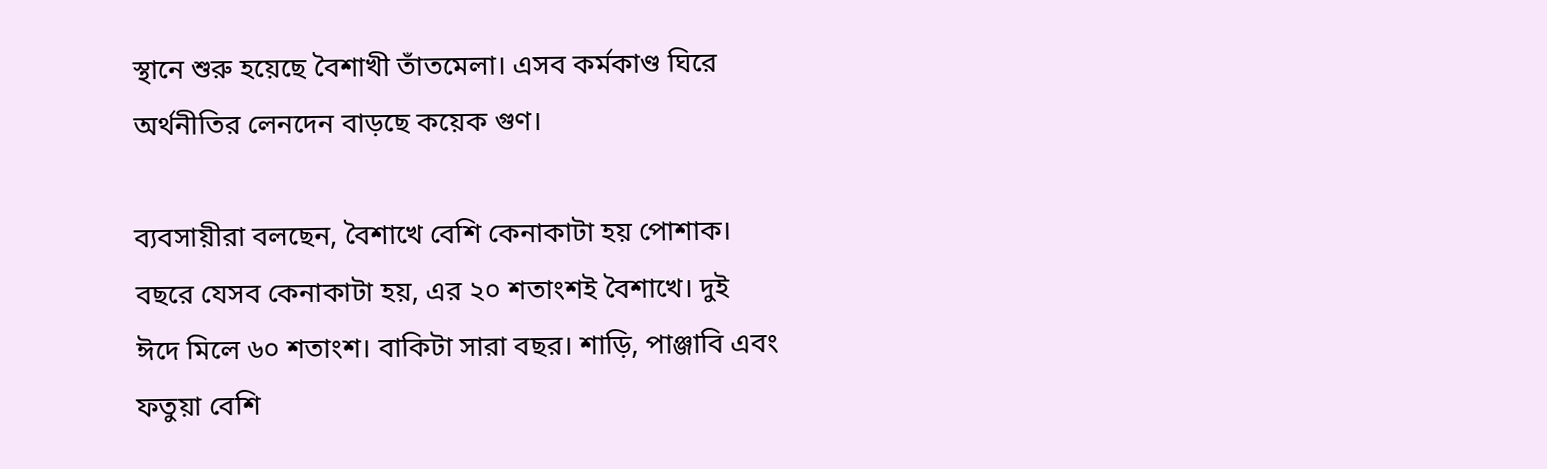স্থানে শুরু হয়েছে বৈশাখী তাঁতমেলা। এসব কর্মকাণ্ড ঘিরে অর্থনীতির লেনদেন বাড়ছে কয়েক গুণ।

ব্যবসায়ীরা বলছেন, বৈশাখে বেশি কেনাকাটা হয় পোশাক। বছরে যেসব কেনাকাটা হয়, এর ২০ শতাংশই বৈশাখে। দুই ঈদে মিলে ৬০ শতাংশ। বাকিটা সারা বছর। শাড়ি, পাঞ্জাবি এবং ফতুয়া বেশি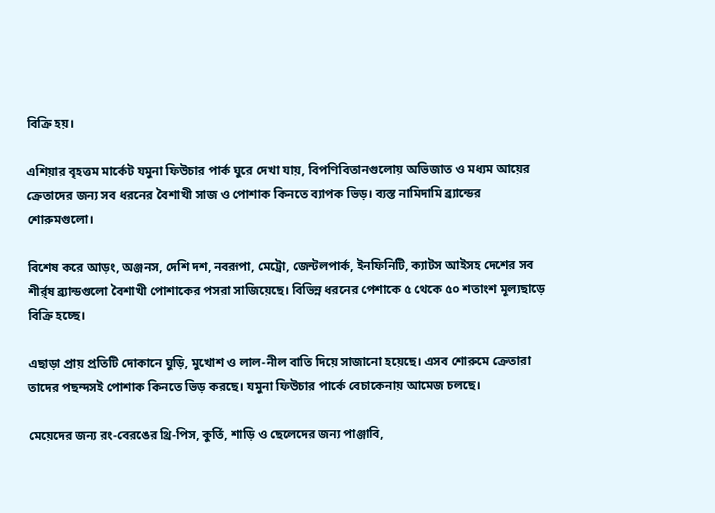বিক্রি হয়।

এশিয়ার বৃহত্তম মার্কেট যমুনা ফিউচার পার্ক ঘুরে দেখা যায়, বিপণিবিতানগুলোয় অভিজাত ও মধ্যম আয়ের ক্রেতাদের জন্য সব ধরনের বৈশাখী সাজ ও পোশাক কিনতে ব্যাপক ভিড়। ব্যস্ত নামিদামি ব্র্যান্ডের শোরুমগুলো।

বিশেষ করে আড়ং, অঞ্জনস, দেশি দশ, নবরূপা, মেট্রো, জেন্টলপার্ক, ইনফিনিটি, ক্যাটস আইসহ দেশের সব শীর্র্ষ ব্র্যান্ডগুলো বৈশাখী পোশাকের পসরা সাজিয়েছে। বিভিন্ন ধরনের পেশাকে ৫ থেকে ৫০ শতাংশ মূল্যছাড়ে বিক্রি হচ্ছে।

এছাড়া প্রায় প্রতিটি দোকানে ঘুড়ি, মুখোশ ও লাল-নীল বাতি দিয়ে সাজানো হয়েছে। এসব শোরুমে ক্রেতারা তাদের পছন্দসই পোশাক কিনতে ভিড় করছে। যমুনা ফিউচার পার্কে বেচাকেনায় আমেজ চলছে।

মেয়েদের জন্য রং-বেরঙের থ্রি-পিস, কুর্তি, শাড়ি ও ছেলেদের জন্য পাঞ্জাবি,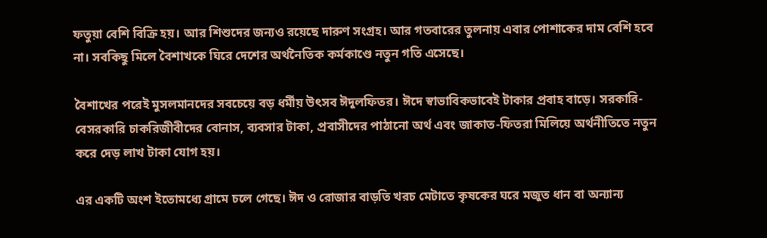ফতুয়া বেশি বিক্রি হয়। আর শিশুদের জন্যও রয়েছে দারুণ সংগ্রহ। আর গতবারের তুলনায় এবার পোশাকের দাম বেশি হবে না। সবকিছু মিলে বৈশাখকে ঘিরে দেশের অর্থনৈতিক কর্মকাণ্ডে নতুন গতি এসেছে।

বৈশাখের পরেই মুসলমানদের সবচেয়ে বড় ধর্মীয় উৎসব ঈদুলফিতর। ঈদে স্বাভাবিকভাবেই টাকার প্রবাহ বাড়ে। সরকারি-বেসরকারি চাকরিজীবীদের বোনাস, ব্যবসার টাকা, প্রবাসীদের পাঠানো অর্থ এবং জাকাত-ফিতরা মিলিয়ে অর্থনীতিতে নতুন করে দেড় লাখ টাকা যোগ হয়।

এর একটি অংশ ইতোমধ্যে গ্রামে চলে গেছে। ঈদ ও রোজার বাড়তি খরচ মেটাতে কৃষকের ঘরে মজুত ধান বা অন্যান্য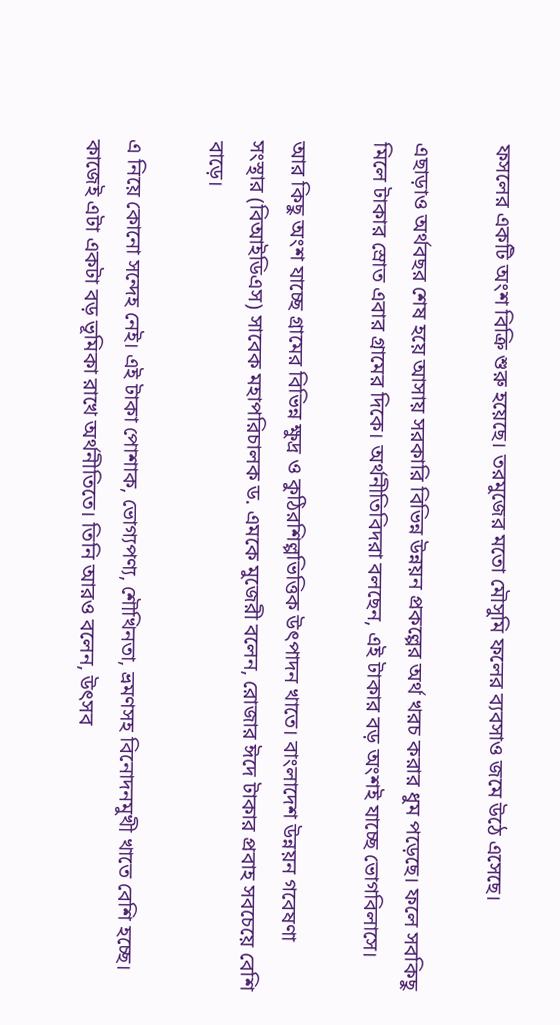ফসলের একটি অংশ বিক্রি শুরু হয়েছে। তরমুজের মতো মৌসুমি ফলের ব্যবসাও জমে উঠে এসেছে।

এছাড়াও অর্থবছর শেষ হয়ে আসায় সরকারি বিভিন্ন উন্নয়ন প্রকল্পের অর্থ খরচ করার ধুম পড়েছে। ফলে সবকিছু মিলে টাকার স্রোত এবার গ্রামের দিকে। অর্থনীতিবিদরা বলছেন, এই টাকার বড় অংশই যাচ্ছে ভোগবিলাসে।

আর কিছু অংশ যাচ্ছে গ্রামের বিভিন্ন ক্ষুদ্র ও কুঠিরশিল্পভিত্তিক উৎপাদন খাতে। বাংলাদেশ উন্নয়ন গবেষণা সংস্থার (বিআইডিএস) সাবেক মহাপরিচালক ড. এমকে মুজেরী বলেন, রোজার ঈদে টাকার প্রবাহ সবচেয়ে বেশি বাড়ে।

এ নিয়ে কোনো সন্দেহ নেই। এই টাকা পোশাক, ভোগ্যপণ্য, শৌখিনতা, ভ্রমণসহ বিনোদনমুখী খাতে বেশি হচ্ছে। কাজেই এটা একটা বড় ভূমিকা রাখে অর্থনীতিতে। তিনি আরও বলেন, উৎসব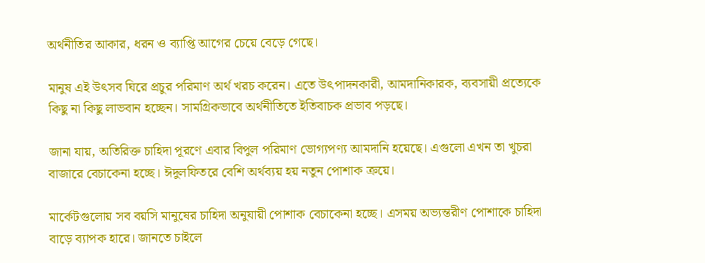অর্থনীতির আকার, ধরন ও ব্যাপ্তি আগের চেয়ে বেড়ে গেছে।

মানুষ এই উৎসব ঘিরে প্রচুর পরিমাণ অর্থ খরচ করেন। এতে উৎপাদনকারী, আমদানিকারক, ব্যবসায়ী প্রত্যেকে কিছু না কিছু লাভবান হচ্ছেন। সামগ্রিকভাবে অর্থনীতিতে ইতিবাচক প্রভাব পড়ছে।

জানা যায়, অতিরিক্ত চাহিদা পূরণে এবার বিপুল পরিমাণ ভোগ্যপণ্য আমদানি হয়েছে। এগুলো এখন তা খুচরা বাজারে বেচাকেনা হচ্ছে। ঈদুলফিতরে বেশি অর্থব্যয় হয় নতুন পোশাক ক্রয়ে।

মার্কেটগুলোয় সব বয়সি মানুষের চাহিদা অনুযায়ী পোশাক বেচাকেনা হচ্ছে। এসময় অভ্যন্তরীণ পোশাকে চাহিদা বাড়ে ব্যাপক হারে। জানতে চাইলে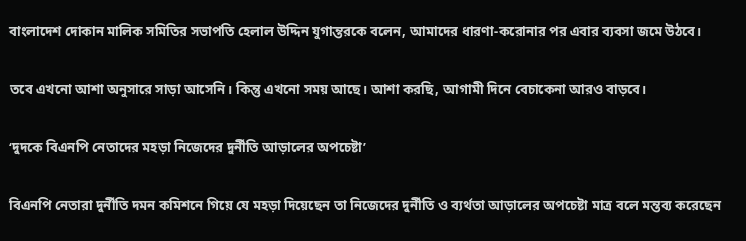বাংলাদেশ দোকান মালিক সমিতির সভাপতি হেলাল উদ্দিন যুগান্তরকে বলেন, আমাদের ধারণা-করোনার পর এবার ব্যবসা জমে উঠবে।

তবে এখনো আশা অনুসারে সাড়া আসেনি। কিন্তু এখনো সময় আছে। আশা করছি, আগামী দিনে বেচাকেনা আরও বাড়বে।

‘দুদকে বিএনপি নেতাদের মহড়া নিজেদের দুর্নীতি আড়ালের অপচেষ্টা’

বিএনপি নেতারা দুর্নীতি দমন কমিশনে গিয়ে যে মহড়া দিয়েছেন তা নিজেদের দুর্নীতি ও ব্যর্থতা আড়ালের অপচেষ্টা মাত্র বলে মন্তব্য করেছেন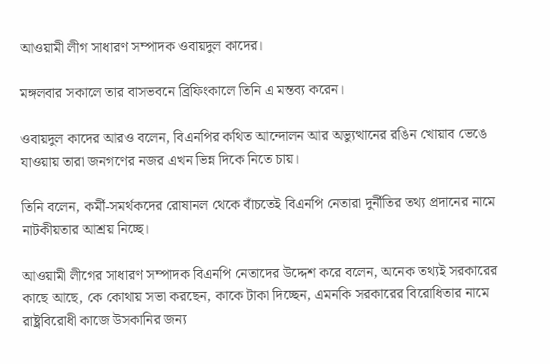আওয়ামী লীগ সাধারণ সম্পাদক ওবায়দুল কাদের।

মঙ্গলবার সকালে তার বাসভবনে ব্রিফিংকালে তিনি এ মন্তব্য করেন।

ওবায়দুল কাদের আরও বলেন, বিএনপির কথিত আন্দোলন আর অভ্যুত্থানের রঙিন খোয়াব ভেঙে যাওয়ায় তারা জনগণের নজর এখন ভিন্ন দিকে নিতে চায়।

তিনি বলেন, কর্মী-সমর্থকদের রোষানল থেকে বাঁচতেই বিএনপি নেতারা দুর্নীতির তথ্য প্রদানের নামে নাটকীয়তার আশ্রয় নিচ্ছে।

আওয়ামী লীগের সাধারণ সম্পাদক বিএনপি নেতাদের উদ্দেশ করে বলেন, অনেক তথ্যই সরকারের কাছে আছে, কে কোথায় সভা করছেন, কাকে টাকা দিচ্ছেন, এমনকি সরকারের বিরোধিতার নামে রাষ্ট্রবিরোধী কাজে উসকানির জন্য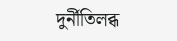দুর্নীতিলব্ধ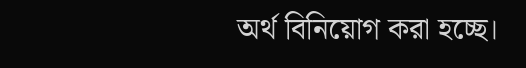অর্থ বিনিয়োগ করা হচ্ছে।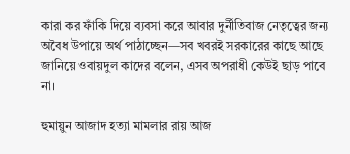কারা কর ফাঁকি দিয়ে ব্যবসা করে আবার দুর্নীতিবাজ নেতৃত্বের জন্য অবৈধ উপায়ে অর্থ পাঠাচ্ছেন—সব খবরই সরকারের কাছে আছে জানিয়ে ওবায়দুল কাদের বলেন, এসব অপরাধী কেউই ছাড় পাবে না।

হুমায়ুন আজাদ হত্যা মামলার রায় আজ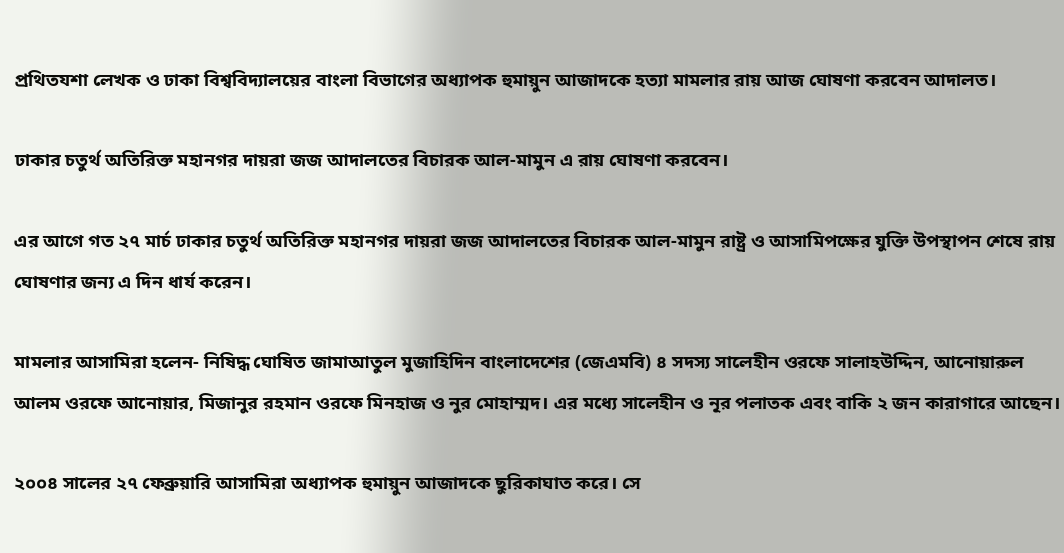প্রথিতযশা লেখক ও ঢাকা বিশ্ববিদ্যালয়ের বাংলা বিভাগের অধ্যাপক হুমায়ুন আজাদকে হত্যা মামলার রায় আজ ঘোষণা করবেন আদালত।

ঢাকার চতুর্থ অতিরিক্ত মহানগর দায়রা জজ আদালতের বিচারক আল-মামুন এ রায় ঘোষণা করবেন।

এর আগে গত ২৭ মার্চ ঢাকার চতুর্থ অতিরিক্ত মহানগর দায়রা জজ আদালতের বিচারক আল-মামুন রাষ্ট্র ও আসামিপক্ষের যুক্তি উপস্থাপন শেষে রায় ঘোষণার জন্য এ দিন ধার্য করেন।

মামলার আসামিরা হলেন- নিষিদ্ধ ঘোষিত জামাআতুল মুজাহিদিন বাংলাদেশের (জেএমবি) ৪ সদস্য সালেহীন ওরফে সালাহউদ্দিন, আনোয়ারুল আলম ওরফে আনোয়ার, মিজানুর রহমান ওরফে মিনহাজ ও নুর মোহাম্মদ। এর মধ্যে সালেহীন ও নূর পলাতক এবং বাকি ২ জন কারাগারে আছেন।

২০০৪ সালের ২৭ ফেব্রুয়ারি আসামিরা অধ্যাপক হুমায়ুন আজাদকে ছুরিকাঘাত করে। সে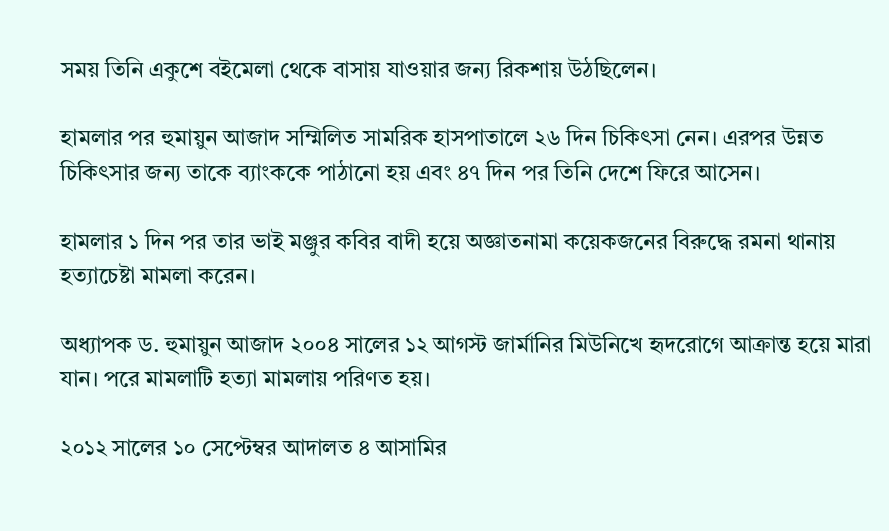সময় তিনি একুশে বইমেলা থেকে বাসায় যাওয়ার জন্য রিকশায় উঠছিলেন।

হামলার পর হুমায়ুন আজাদ সম্মিলিত সামরিক হাসপাতালে ২৬ দিন চিকিৎসা নেন। এরপর উন্নত চিকিৎসার জন্য তাকে ব্যাংককে পাঠানো হয় এবং ৪৭ দিন পর তিনি দেশে ফিরে আসেন।

হামলার ১ দিন পর তার ভাই মঞ্জুর কবির বাদী হয়ে অজ্ঞাতনামা কয়েকজনের বিরুদ্ধে রমনা থানায় হত্যাচেষ্টা মামলা করেন।

অধ্যাপক ড. হুমায়ুন আজাদ ২০০৪ সালের ১২ আগস্ট জার্মানির মিউনিখে হৃদরোগে আক্রান্ত হয়ে মারা যান। পরে মামলাটি হত্যা মামলায় পরিণত হয়।

২০১২ সালের ১০ সেপ্টেম্বর আদালত ৪ আসামির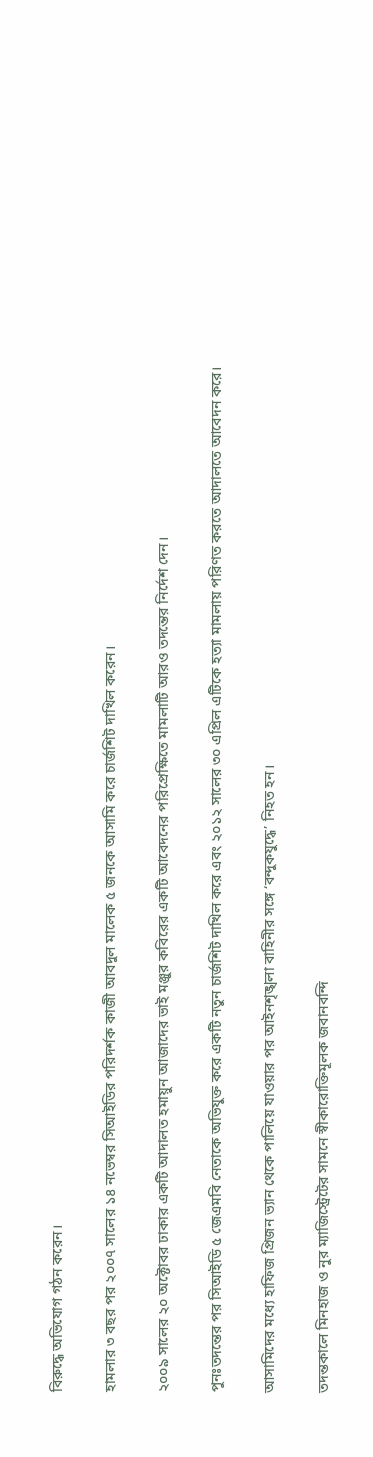বিরুদ্ধে অভিযোগ গঠন করেন।

হামলার ৩ বছর পর ২০০৭ সালের ১৪ নভেম্বর সিআইডির পরিদর্শক কাজী আবদুল মালেক ৫ জনকে আসামি করে চার্জশিট দাখিল করেন।

২০০৯ সালের ২০ অক্টোবর ঢাকার একটি আদালত হমায়ুন আজাদের ভাই মঞ্জুর কবিরের একটি আবেদনের পরিপ্রেক্ষিতে মামলাটি আরও তদন্তের নির্দেশ দেন।

পুনঃতদন্তের পর সিআইডি ৫ জেএমবি নেতাকে অভিযুক্ত করে একটি নতুন চার্জশিট দাখিল করে এবং ২০১২ সালের ৩০ এপ্রিল এটিকে হত্যা মামলায় পরিণত করতে আদালতে আবেদন করে।

আসামিদের মধ্যে হাফিজ প্রিজন ভ্যান থেকে পালিয়ে যাওয়ার পর আইনশৃঙ্খলা বাহিনীর সঙ্গে ‘বন্দুকযুদ্ধে’ নিহত হন।

তদন্তকালে মিনহাজ ও নুর ম্যাজিস্ট্রেটের সামনে স্বীকারোক্তিমূলক জবানবন্দি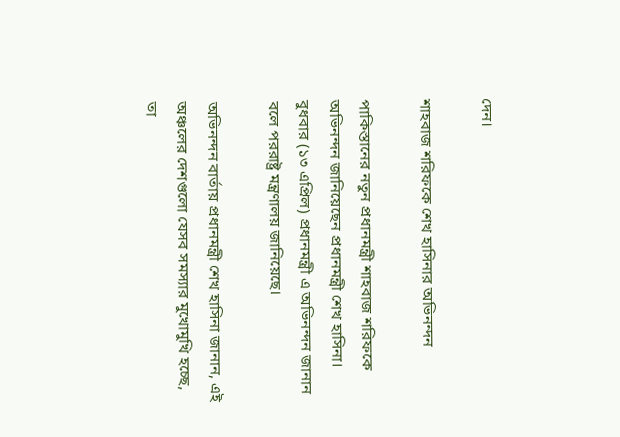দেন।

শাহবাজ শরিফকে শেখ হাসিনার অভিনন্দন

পাকিস্তানের নতুন প্রধানমন্ত্রী শাহবাজ শরিফকে অভিনন্দন জানিয়েছেন প্রধানমন্ত্রী শেখ হাসিনা। বুধবার (১৩ এপ্রিল) প্রধানমন্ত্রী এ অভিনন্দন জানান বলে পররাষ্ট্র মন্ত্রণালয় জানিয়েছে।

অভিনন্দন বার্তায় প্রধানমন্ত্রী শেখ হাসিনা জানান, এই অঞ্চলের দেশগুলো যেসব সমস্যার মুখোমুখি হচ্ছে, তা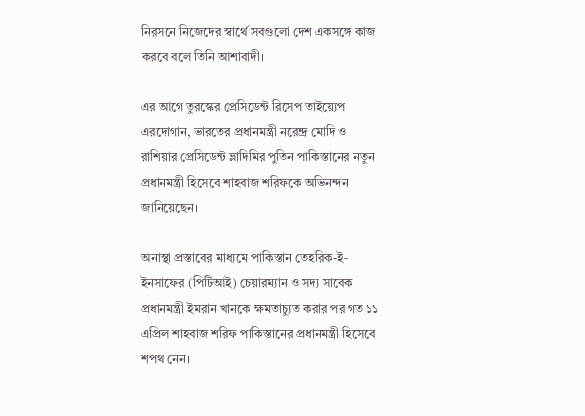নিরসনে নিজেদের স্বার্থে সবগুলো দেশ একসঙ্গে কাজ করবে বলে তিনি আশাবাদী।

এর আগে তুরস্কের প্রেসিডেন্ট রিসেপ তাইয়্যেপ এরদোগান, ভারতের প্রধানমন্ত্রী নরেন্দ্র মোদি ও রাশিয়ার প্রেসিডেন্ট ভ্লাদিমির পুতিন পাকিস্তানের নতুন প্রধানমন্ত্রী হিসেবে শাহবাজ শরিফকে অভিনন্দন জানিয়েছেন।

অনাস্থা প্রস্তাবের মাধ্যমে পাকিস্তান তেহরিক-ই-ইনসাফের (পিটিআই) চেয়ারম্যান ও সদ্য সাবেক প্রধানমন্ত্রী ইমরান খানকে ক্ষমতাচ্যুত করার পর গত ১১ এপ্রিল শাহবাজ শরিফ পাকিস্তানের প্রধানমন্ত্রী হিসেবে শপথ নেন।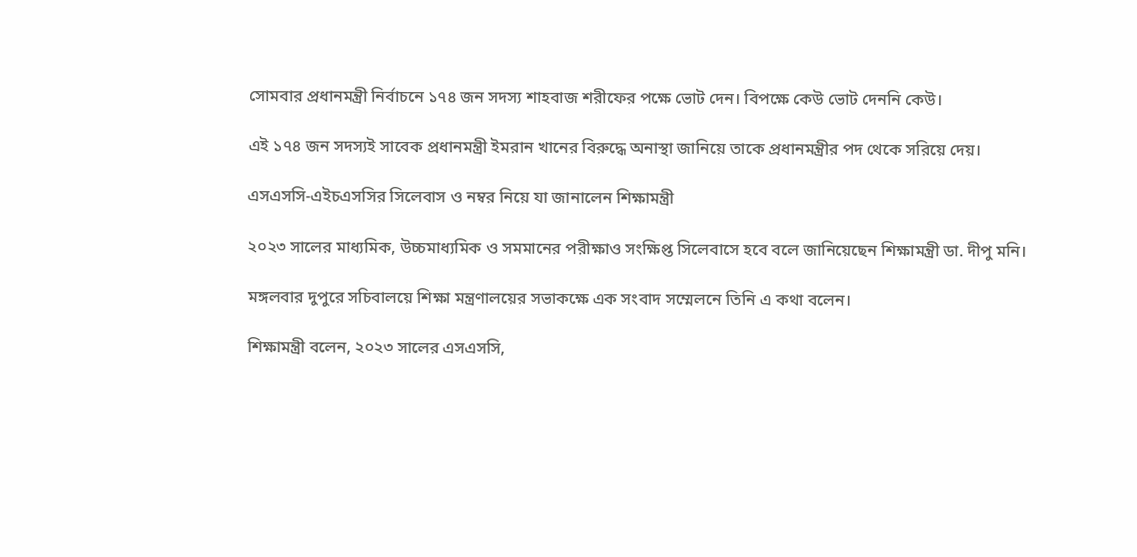সোমবার প্রধানমন্ত্রী নির্বাচনে ১৭৪ জন সদস্য শাহবাজ শরীফের পক্ষে ভোট দেন। বিপক্ষে কেউ ভোট দেননি কেউ।

এই ১৭৪ জন সদস্যই সাবেক প্রধানমন্ত্রী ইমরান খানের বিরুদ্ধে অনাস্থা জানিয়ে তাকে প্রধানমন্ত্রীর পদ থেকে সরিয়ে দেয়।

এসএসসি-এইচএসসির সিলেবাস ও নম্বর নিয়ে যা জানালেন শিক্ষামন্ত্রী

২০২৩ সালের মাধ্যমিক, উচ্চমাধ্যমিক ও সমমানের পরীক্ষাও সংক্ষিপ্ত সিলেবাসে হবে বলে জানিয়েছেন শিক্ষামন্ত্রী ডা. দীপু মনি।

মঙ্গলবার দুপুরে সচিবালয়ে শিক্ষা মন্ত্রণালয়ের সভাকক্ষে এক সংবাদ সম্মেলনে তিনি এ কথা বলেন।

শিক্ষামন্ত্রী বলেন, ২০২৩ সালের এসএসসি,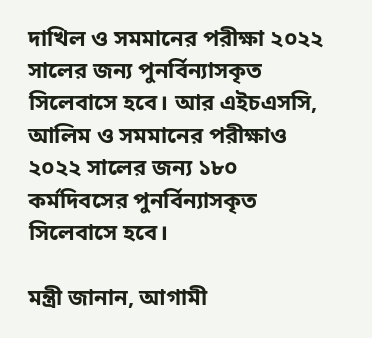দাখিল ও সমমানের পরীক্ষা ২০২২ সালের জন্য পুনর্বিন্যাসকৃত সিলেবাসে হবে। আর এইচএসসি, আলিম ও সমমানের পরীক্ষাও ২০২২ সালের জন্য ১৮০ কর্মদিবসের পুনর্বিন্যাসকৃত সিলেবাসে হবে।

মন্ত্রী জানান, আগামী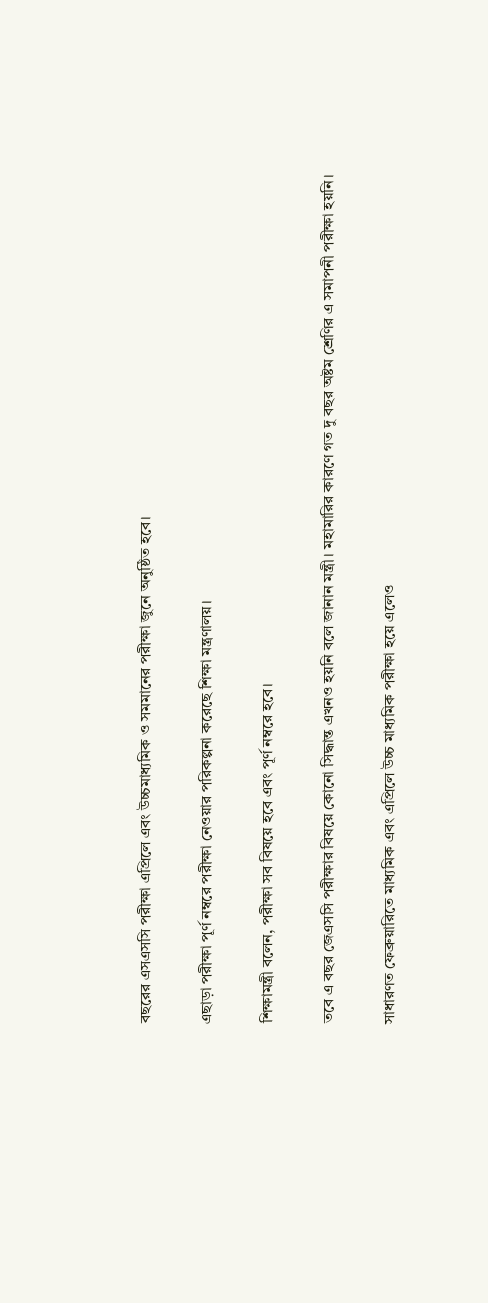বছরের এসএসসি পরীক্ষা এপ্রিলে এবং উচ্চমাধ্যমিক ও সমমানের পরীক্ষা জুনে অনুষ্ঠিত হবে।

এছাড়া পরীক্ষা পূর্ণ নম্বরে পরীক্ষা নেওয়ার পরিকল্পনা করেছে শিক্ষা মন্ত্রণালয়।

শিক্ষামন্ত্রী বলেন, পরীক্ষা সব বিষয়ে হবে এবং পূর্ণ নম্বরে হবে।

তবে এ বছর জেএসসি পরীক্ষার বিষয়ে কোনো সিদ্ধান্ত এখনও হয়নি বলে জানান মন্ত্রী। মহামারির কারণে গত দু বছর অষ্টম শ্রেণির এ সমাপনী পরীক্ষা হয়নি।

সাধারণত ফেব্রুয়ারিতে মাধ্যমিক এবং এপ্রিলে উচ্চ মাধ্যমিক পরীক্ষা হয়ে এলেও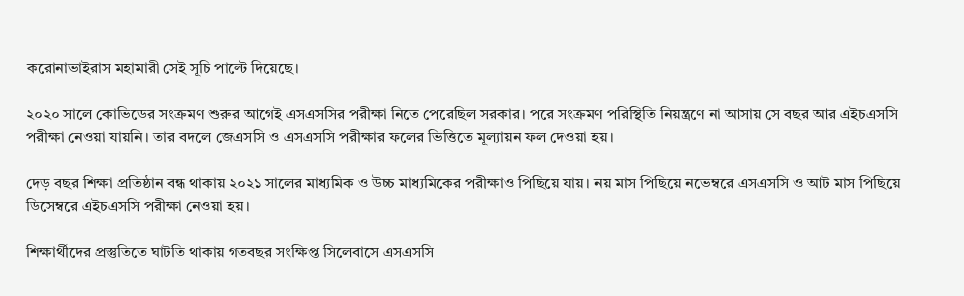করোনাভাইরাস মহামারী সেই সূচি পাল্টে দিয়েছে।

২০২০ সালে কোভিডের সংক্রমণ শুরুর আগেই এসএসসির পরীক্ষা নিতে পেরেছিল সরকার। পরে সংক্রমণ পরিস্থিতি নিয়ন্ত্রণে না আসায় সে বছর আর এইচএসসি পরীক্ষা নেওয়া যায়নি। তার বদলে জেএসসি ও এসএসসি পরীক্ষার ফলের ভিত্তিতে মূল্যায়ন ফল দেওয়া হয়।

দেড় বছর শিক্ষা প্রতিষ্ঠান বন্ধ থাকায় ২০২১ সালের মাধ্যমিক ও উচ্চ মাধ্যমিকের পরীক্ষাও পিছিয়ে যায়। নয় মাস পিছিয়ে নভেম্বরে এসএসসি ও আট মাস পিছিয়ে ডিসেম্বরে এইচএসসি পরীক্ষা নেওয়া হয়।

শিক্ষার্থীদের প্রস্তুতিতে ঘাটতি থাকায় গতবছর সংক্ষিপ্ত সিলেবাসে এসএসসি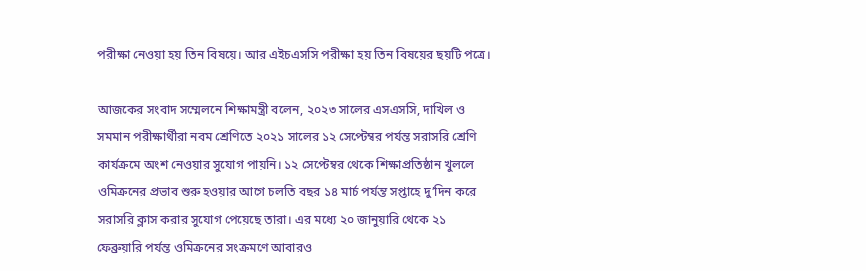পরীক্ষা নেওয়া হয় তিন বিষয়ে। আর এইচএসসি পরীক্ষা হয় তিন বিষয়ের ছয়টি পত্রে।

আজকের সংবাদ সম্মেলনে শিক্ষামন্ত্রী বলেন, ২০২৩ সালের এসএসসি, দাখিল ও সমমান পরীক্ষার্থীরা নবম শ্রেণিতে ২০২১ সালের ১২ সেপ্টেম্বর পর্যন্ত সরাসরি শ্রেণি কার্যক্রমে অংশ নেওয়ার সুযোগ পায়নি। ১২ সেপ্টেম্বর থেকে শিক্ষাপ্রতিষ্ঠান খুললে ওমিক্রনের প্রভাব শুরু হওয়ার আগে চলতি বছর ১৪ মার্চ পর্যন্ত সপ্তাহে দু’দিন করে সরাসরি ক্লাস করার সুযোগ পেয়েছে তারা। এর মধ্যে ২০ জানুয়ারি থেকে ২১ ফেব্রুয়ারি পর্যন্ত ওমিক্রনের সংক্রমণে আবারও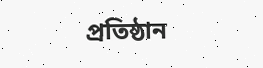প্রতিষ্ঠান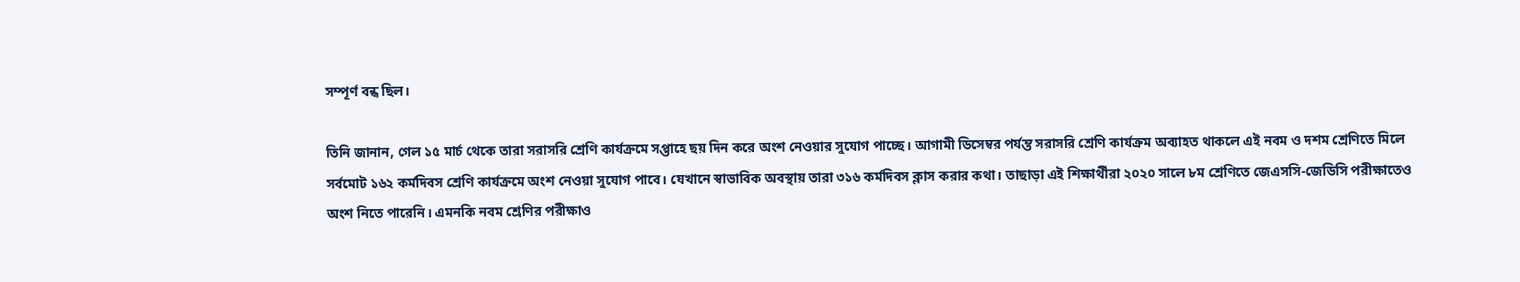সম্পূর্ণ বন্ধ ছিল।

তিনি জানান, গেল ১৫ মার্চ থেকে তারা সরাসরি শ্রেণি কার্যক্রমে সপ্তাহে ছয় দিন করে অংশ নেওয়ার সুযোগ পাচ্ছে। আগামী ডিসেম্বর পর্যন্ত সরাসরি শ্রেণি কার্যক্রম অব্যাহত থাকলে এই নবম ও দশম শ্রেণিতে মিলে সর্বমোট ১৬২ কর্মদিবস শ্রেণি কার্যক্রমে অংশ নেওয়া সুযোগ পাবে। যেখানে স্বাভাবিক অবস্থায় তারা ৩১৬ কর্মদিবস ক্লাস করার কথা। তাছাড়া এই শিক্ষার্থীরা ২০২০ সালে ৮ম শ্রেণিতে জেএসসি-জেডিসি পরীক্ষাতেও অংশ নিতে পারেনি। এমনকি নবম শ্রেণির পরীক্ষাও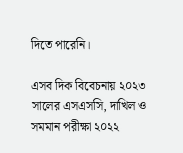দিতে পারেনি।

এসব দিক বিবেচনায় ২০২৩ সালের এসএসসি, দাখিল ও সমমান পরীক্ষা ২০২২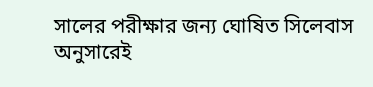সালের পরীক্ষার জন্য ঘোষিত সিলেবাস অনুসারেই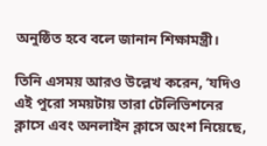অনুষ্ঠিত হবে বলে জানান শিক্ষামন্ত্রী।

তিনি এসময় আরও উল্লেখ করেন, ‘যদিও এই পুরো সময়টায় তারা টেলিভিশনের ক্লাসে এবং অনলাইন ক্লাসে অংশ নিয়েছে,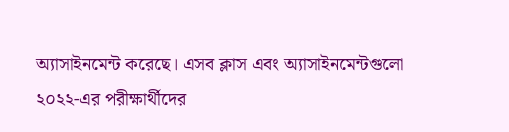অ্যাসাইনমেন্ট করেছে। এসব ক্লাস এবং অ্যাসাইনমেন্টগুলো ২০২২-এর পরীক্ষার্থীদের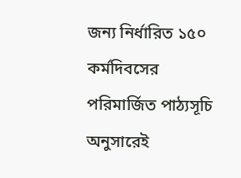জন্য নির্ধারিত ১৫০ কর্মদিবসের পরিমার্জিত পাঠ্যসূচি অনুসারেই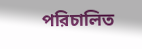পরিচালিত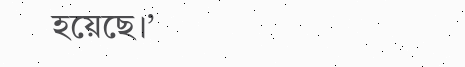হয়েছে।’